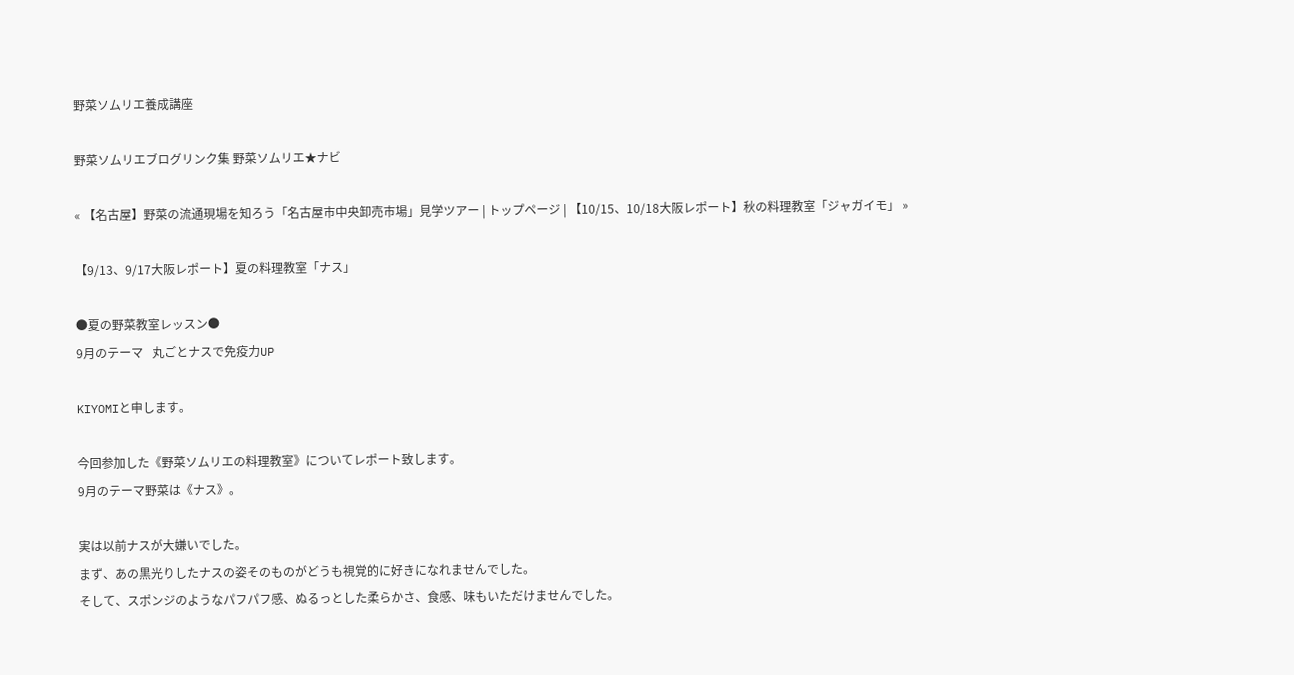野菜ソムリエ養成講座

野菜ソムリエブログリンク集 野菜ソムリエ★ナビ

« 【名古屋】野菜の流通現場を知ろう「名古屋市中央卸売市場」見学ツアー | トップページ | 【10/15、10/18大阪レポート】秋の料理教室「ジャガイモ」 »

【9/13、9/17大阪レポート】夏の料理教室「ナス」

●夏の野菜教室レッスン●
9月のテーマ   丸ごとナスで免疫力UP

KIYOMIと申します。

今回参加した《野菜ソムリエの料理教室》についてレポート致します。
9月のテーマ野菜は《ナス》。

実は以前ナスが大嫌いでした。
まず、あの黒光りしたナスの姿そのものがどうも視覚的に好きになれませんでした。
そして、スポンジのようなパフパフ感、ぬるっとした柔らかさ、食感、味もいただけませんでした。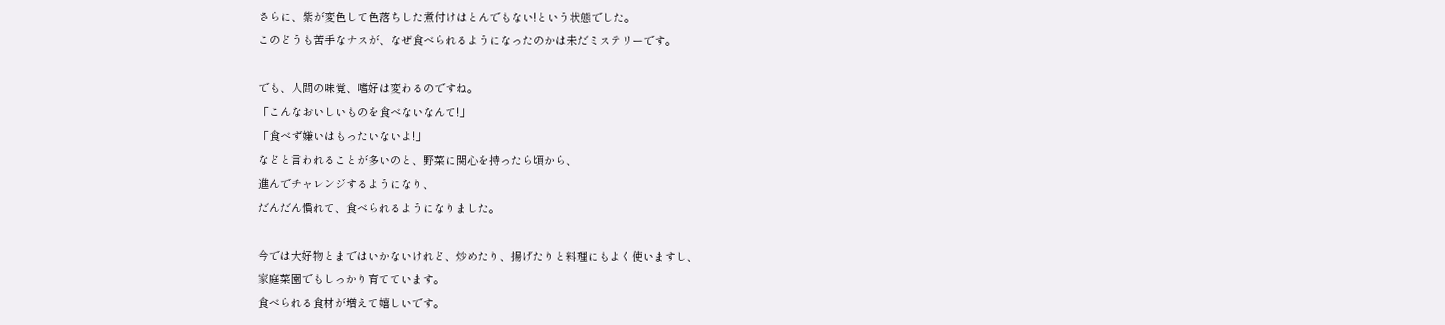さらに、紫が変色して色落ちした煮付けはとんでもない!という状態でした。
このどうも苦手なナスが、なぜ食べられるようになったのかは未だミステリーです。

でも、人間の味覚、嗜好は変わるのですね。
「こんなおいしいものを食べないなんて!」
「食べず嫌いはもったいないよ!」
などと言われることが多いのと、野菜に関心を持ったら頃から、
進んでチャレンジするようになり、
だんだん慣れて、食べられるようになりました。

今では大好物とまではいかないけれど、炒めたり、揚げたりと料理にもよく使いますし、
家庭菜園でもしっかり育てています。
食べられる食材が増えて嬉しいです。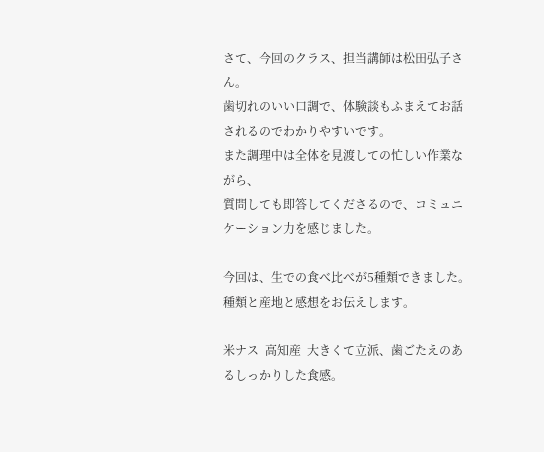さて、今回のクラス、担当講師は松田弘子さん。
歯切れのいい口調で、体験談もふまえてお話されるのでわかりやすいです。
また調理中は全体を見渡しての忙しい作業ながら、
質問しても即答してくださるので、コミュニケーション力を感じました。

今回は、生での食べ比べが5種類できました。
種類と産地と感想をお伝えします。

米ナス  高知産  大きくて立派、歯ごたえのあるしっかりした食感。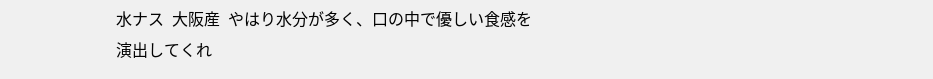水ナス  大阪産  やはり水分が多く、口の中で優しい食感を演出してくれ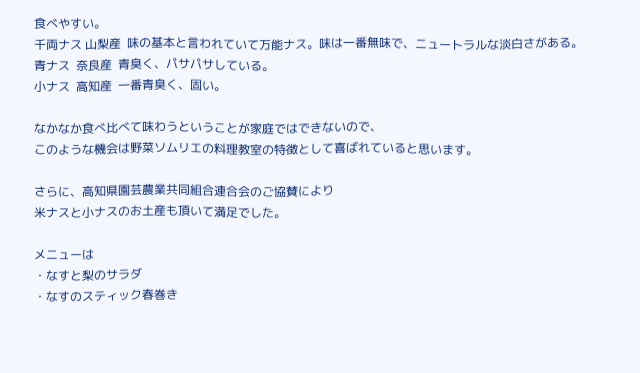食べやすい。
千両ナス 山梨産  味の基本と言われていて万能ナス。味は一番無味で、ニュートラルな淡白さがある。
青ナス  奈良産  青臭く、パサパサしている。
小ナス  高知産  一番青臭く、固い。

なかなか食べ比べて味わうということが家庭ではできないので、
このような機会は野菜ソムリエの料理教室の特徴として喜ばれていると思います。

さらに、高知県園芸農業共同組合連合会のご協賛により
米ナスと小ナスのお土産も頂いて満足でした。

メニューは
・なすと梨のサラダ
・なすのスティック春巻き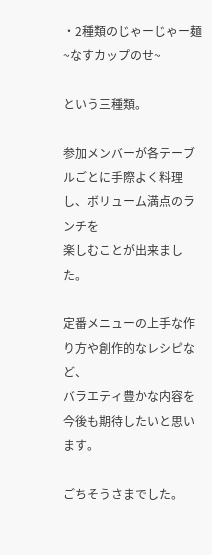・2種類のじゃーじゃー麺~なすカップのせ~

という三種類。

参加メンバーが各テーブルごとに手際よく料理し、ボリューム満点のランチを
楽しむことが出来ました。

定番メニューの上手な作り方や創作的なレシピなど、
バラエティ豊かな内容を今後も期待したいと思います。

ごちそうさまでした。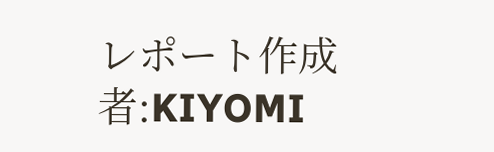レポート作成者:KIYOMI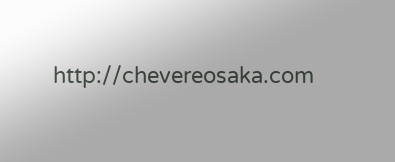http://chevereosaka.com